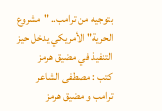بتوجيه من ترامب.. "مشروع الحرية" الأمريكي يدخل حيز التنفيذ في مضيق هرمز
كتب : مصطفى الشاعر
ترامب و مضيق هرمز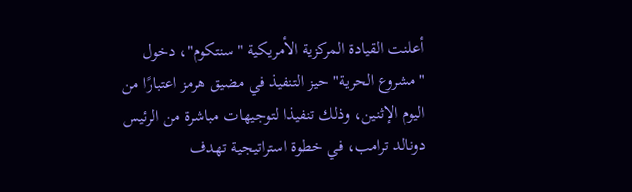أعلنت القيادة المركزية الأمريكية "سنتكوم"، دخول "مشروع الحرية" حيز التنفيذ في مضيق هرمز اعتبارًا من اليوم الإثنين، وذلك تنفيذا لتوجيهات مباشرة من الرئيس دونالد ترامب، في خطوة استراتيجية تهدف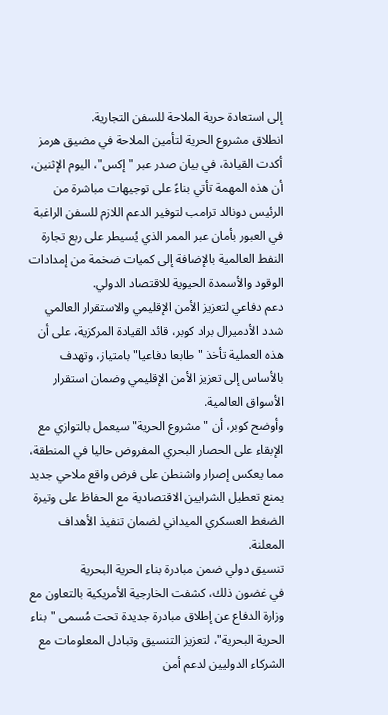إلى استعادة حرية الملاحة للسفن التجارية.
انطلاق مشروع الحرية لتأمين الملاحة في مضيق هرمز
أكدت القيادة، في بيان صدر عبر "إكس"، اليوم الإثنين، أن هذه المهمة تأتي بناءً على توجيهات مباشرة من الرئيس دونالد ترامب لتوفير الدعم اللازم للسفن الراغبة في العبور بأمان عبر الممر الذي يُسيطر على ربع تجارة النفط العالمية بالإضافة إلى كميات ضخمة من إمدادات الوقود والأسمدة الحيوية للاقتصاد الدولي.
دعم دفاعي لتعزيز الأمن الإقليمي والاستقرار العالمي
شدد الأدميرال براد كوبر، قائد القيادة المركزية، على أن هذه العملية تأخذ "طابعا دفاعيا" بامتياز، وتهدف بالأساس إلى تعزيز الأمن الإقليمي وضمان استقرار الأسواق العالمية.
وأوضح كوبر، أن "مشروع الحرية" سيعمل بالتوازي مع الإبقاء على الحصار البحري المفروض حاليا في المنطقة، مما يعكس إصرار واشنطن على فرض واقع ملاحي جديد يمنع تعطيل الشرايين الاقتصادية مع الحفاظ على وتيرة الضغط العسكري الميداني لضمان تنفيذ الأهداف المعلنة.
تنسيق دولي ضمن مبادرة بناء الحرية البحرية
في غضون ذلك، كشفت الخارجية الأمريكية بالتعاون مع وزارة الدفاع عن إطلاق مبادرة جديدة تحت مُسمى "بناء الحرية البحرية"، لتعزيز التنسيق وتبادل المعلومات مع الشركاء الدوليين لدعم أمن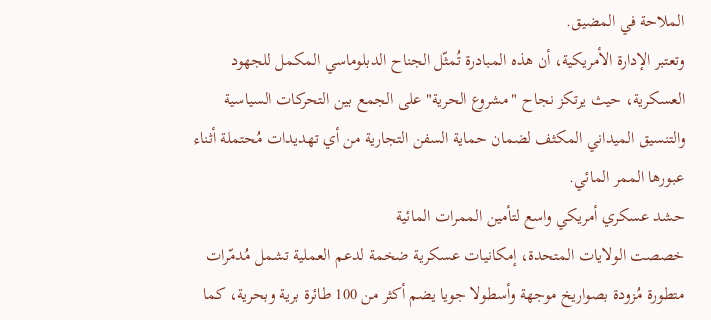الملاحة في المضيق.
وتعتبر الإدارة الأمريكية، أن هذه المبادرة تُمثّل الجناح الدبلوماسي المكمل للجهود العسكرية، حيث يرتكز نجاح "مشروع الحرية" على الجمع بين التحركات السياسية والتنسيق الميداني المكثف لضمان حماية السفن التجارية من أي تهديدات مُحتملة أثناء عبورها الممر المائي.
حشد عسكري أمريكي واسع لتأمين الممرات المائية
خصصت الولايات المتحدة، إمكانيات عسكرية ضخمة لدعم العملية تشمل مُدمّرات متطورة مُزودة بصواريخ موجهة وأسطولا جويا يضم أكثر من 100 طائرة برية وبحرية، كما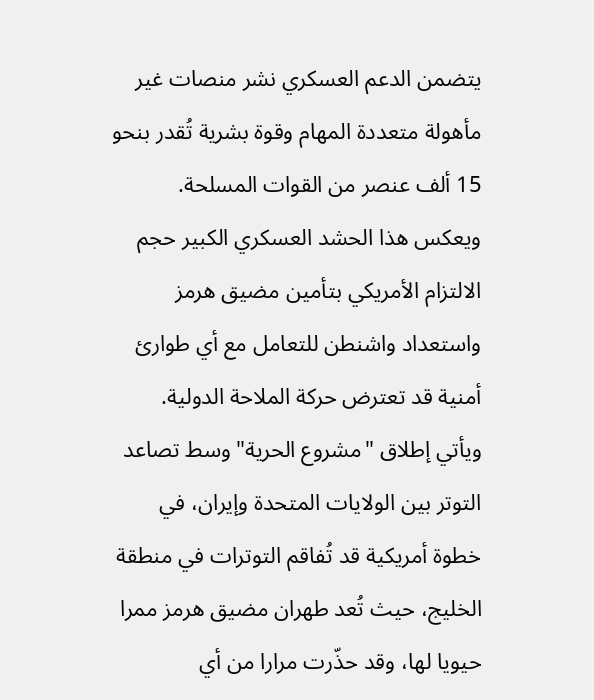يتضمن الدعم العسكري نشر منصات غير مأهولة متعددة المهام وقوة بشرية تُقدر بنحو 15 ألف عنصر من القوات المسلحة.
ويعكس هذا الحشد العسكري الكبير حجم الالتزام الأمريكي بتأمين مضيق هرمز واستعداد واشنطن للتعامل مع أي طوارئ أمنية قد تعترض حركة الملاحة الدولية.
ويأتي إطلاق "مشروع الحرية" وسط تصاعد التوتر بين الولايات المتحدة وإيران، في خطوة أمريكية قد تُفاقم التوترات في منطقة الخليج، حيث تُعد طهران مضيق هرمز ممرا حيويا لها، وقد حذّرت مرارا من أي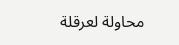محاولة لعرقلة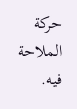حركة الملاحة فيه.